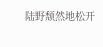陆野颓然地松开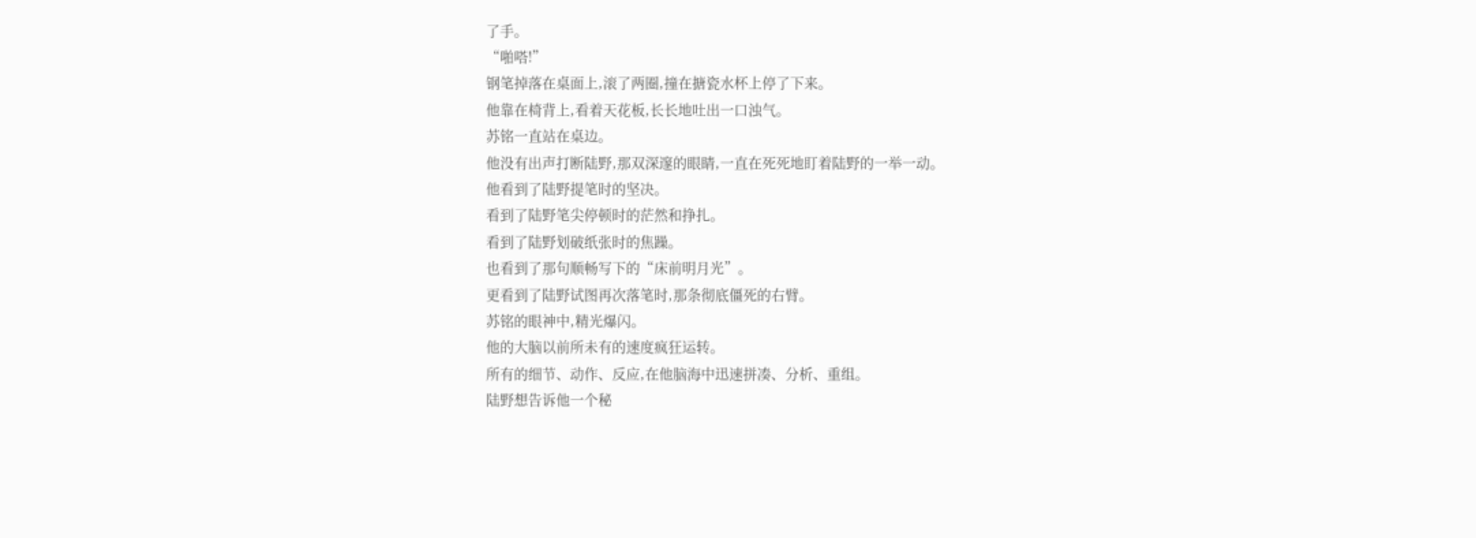了手。
“啪嗒!”
钢笔掉落在桌面上,滚了两圈,撞在搪瓷水杯上停了下来。
他靠在椅背上,看着天花板,长长地吐出一口浊气。
苏铭一直站在桌边。
他没有出声打断陆野,那双深邃的眼睛,一直在死死地盯着陆野的一举一动。
他看到了陆野提笔时的坚决。
看到了陆野笔尖停顿时的茫然和挣扎。
看到了陆野划破纸张时的焦躁。
也看到了那句顺畅写下的“床前明月光”。
更看到了陆野试图再次落笔时,那条彻底僵死的右臂。
苏铭的眼神中,精光爆闪。
他的大脑以前所未有的速度疯狂运转。
所有的细节、动作、反应,在他脑海中迅速拼凑、分析、重组。
陆野想告诉他一个秘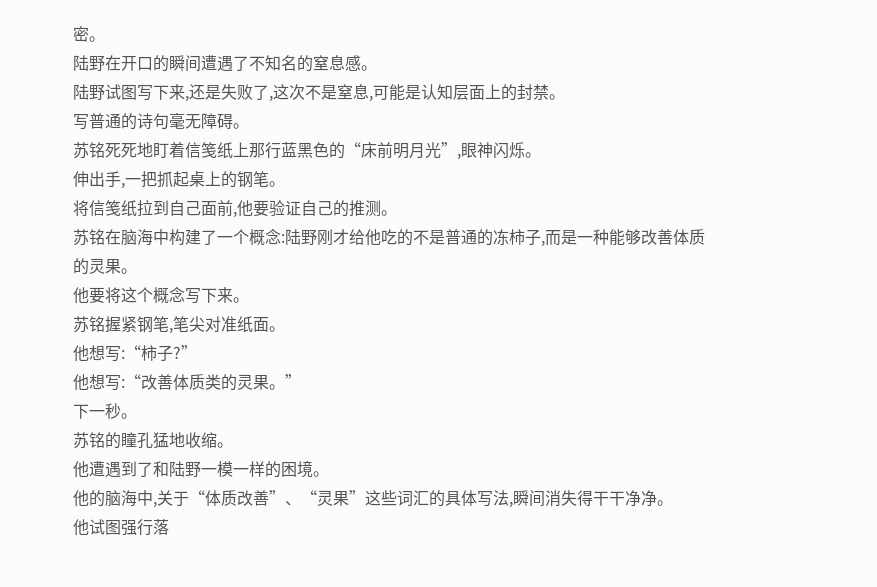密。
陆野在开口的瞬间遭遇了不知名的窒息感。
陆野试图写下来,还是失败了,这次不是窒息,可能是认知层面上的封禁。
写普通的诗句毫无障碍。
苏铭死死地盯着信笺纸上那行蓝黑色的“床前明月光”,眼神闪烁。
伸出手,一把抓起桌上的钢笔。
将信笺纸拉到自己面前,他要验证自己的推测。
苏铭在脑海中构建了一个概念:陆野刚才给他吃的不是普通的冻柿子,而是一种能够改善体质的灵果。
他要将这个概念写下来。
苏铭握紧钢笔,笔尖对准纸面。
他想写:“柿子?”
他想写:“改善体质类的灵果。”
下一秒。
苏铭的瞳孔猛地收缩。
他遭遇到了和陆野一模一样的困境。
他的脑海中,关于“体质改善”、“灵果”这些词汇的具体写法,瞬间消失得干干净净。
他试图强行落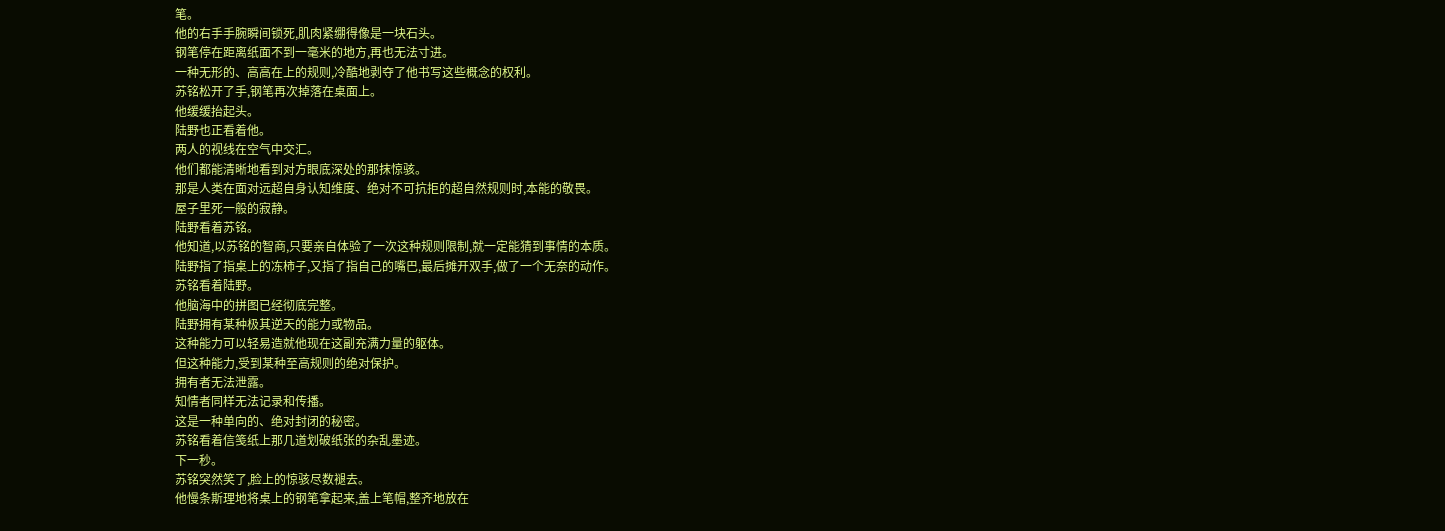笔。
他的右手手腕瞬间锁死,肌肉紧绷得像是一块石头。
钢笔停在距离纸面不到一毫米的地方,再也无法寸进。
一种无形的、高高在上的规则,冷酷地剥夺了他书写这些概念的权利。
苏铭松开了手,钢笔再次掉落在桌面上。
他缓缓抬起头。
陆野也正看着他。
两人的视线在空气中交汇。
他们都能清晰地看到对方眼底深处的那抹惊骇。
那是人类在面对远超自身认知维度、绝对不可抗拒的超自然规则时,本能的敬畏。
屋子里死一般的寂静。
陆野看着苏铭。
他知道,以苏铭的智商,只要亲自体验了一次这种规则限制,就一定能猜到事情的本质。
陆野指了指桌上的冻柿子,又指了指自己的嘴巴,最后摊开双手,做了一个无奈的动作。
苏铭看着陆野。
他脑海中的拼图已经彻底完整。
陆野拥有某种极其逆天的能力或物品。
这种能力可以轻易造就他现在这副充满力量的躯体。
但这种能力,受到某种至高规则的绝对保护。
拥有者无法泄露。
知情者同样无法记录和传播。
这是一种单向的、绝对封闭的秘密。
苏铭看着信笺纸上那几道划破纸张的杂乱墨迹。
下一秒。
苏铭突然笑了,脸上的惊骇尽数褪去。
他慢条斯理地将桌上的钢笔拿起来,盖上笔帽,整齐地放在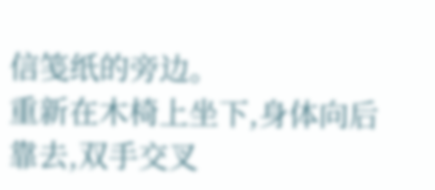信笺纸的旁边。
重新在木椅上坐下,身体向后靠去,双手交叉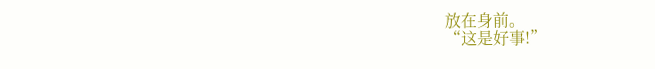放在身前。
“这是好事!”